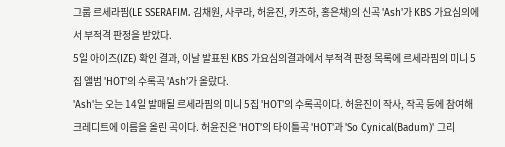그룹 르세라핌(LE SSERAFIM. 김채원, 사쿠라, 허윤진, 카즈하, 홍은채)의 신곡 'Ash'가 KBS 가요심의에서 부적격 판정을 받았다.
5일 아이즈(IZE) 확인 결과, 이날 발표된 KBS 가요심의결과에서 부적격 판정 목록에 르세라핌의 미니 5집 앨범 'HOT'의 수록곡 'Ash'가 올랐다.
'Ash'는 오는 14일 발매될 르세라핌의 미니 5집 'HOT'의 수록곡이다. 허윤진이 작사, 작곡 등에 참여해 크레디트에 이름을 올린 곡이다. 허윤진은 'HOT'의 타이틀곡 'HOT'과 'So Cynical(Badum)' 그리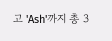고 'Ash'까지 총 3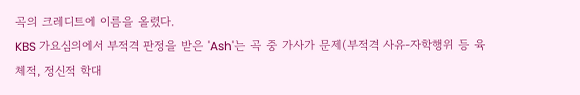곡의 크레디트에 이름을 올렸다.
KBS 가요심의에서 부적격 판정을 받은 'Ash'는 곡 중 가사가 문제(부적격 사유-자학행위 등 육체적, 정신적 학대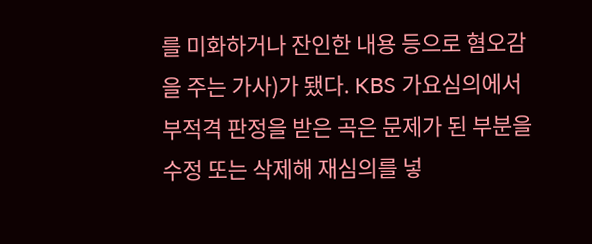를 미화하거나 잔인한 내용 등으로 혐오감을 주는 가사)가 됐다. KBS 가요심의에서 부적격 판정을 받은 곡은 문제가 된 부분을 수정 또는 삭제해 재심의를 넣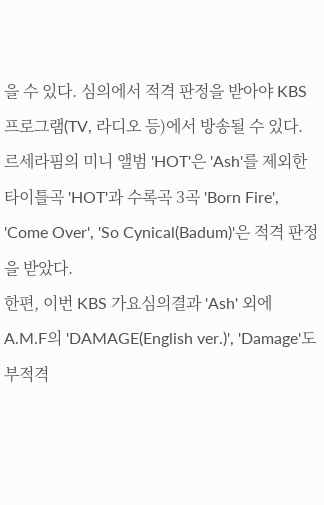을 수 있다. 심의에서 적격 판정을 받아야 KBS 프로그램(TV, 라디오 등)에서 방송될 수 있다.
르세라핌의 미니 앨범 'HOT'은 'Ash'를 제외한 타이틀곡 'HOT'과 수록곡 3곡 'Born Fire', 'Come Over', 'So Cynical(Badum)'은 적격 판정을 받았다.
한편, 이번 KBS 가요심의결과 'Ash' 외에 A.M.F의 'DAMAGE(English ver.)', 'Damage'도 부적격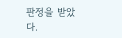판정을 받았다.